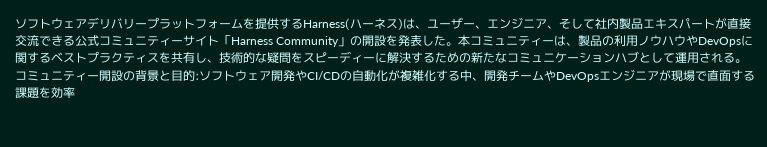ソフトウェアデリバリープラットフォームを提供するHarness(ハーネス)は、ユーザー、エンジニア、そして社内製品エキスパートが直接交流できる公式コミュニティーサイト「Harness Community」の開設を発表した。本コミュニティーは、製品の利用ノウハウやDevOpsに関するベストプラクティスを共有し、技術的な疑問をスピーディーに解決するための新たなコミュニケーションハブとして運用される。
コミュニティー開設の背景と目的:ソフトウェア開発やCI/CDの自動化が複雑化する中、開発チームやDevOpsエンジニアが現場で直面する課題を効率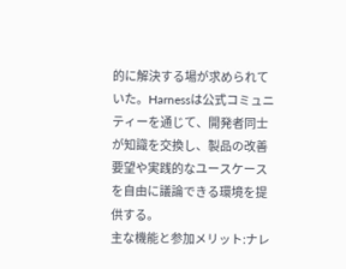的に解決する場が求められていた。Harnessは公式コミュニティーを通じて、開発者同士が知識を交換し、製品の改善要望や実践的なユースケースを自由に議論できる環境を提供する。
主な機能と参加メリット:ナレ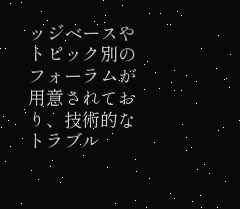ッジベースやトピック別のフォーラムが用意されており、技術的なトラブル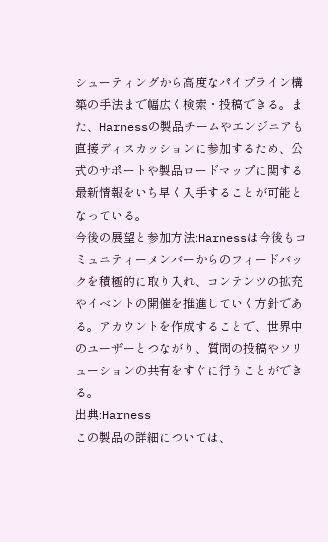シューティングから高度なパイプライン構築の手法まで幅広く検索・投稿できる。また、Harnessの製品チームやエンジニアも直接ディスカッションに参加するため、公式のサポートや製品ロードマップに関する最新情報をいち早く入手することが可能となっている。
今後の展望と参加方法:Harnessは今後もコミュニティーメンバーからのフィードバックを積極的に取り入れ、コンテンツの拡充やイベントの開催を推進していく方針である。アカウントを作成することで、世界中のユーザーとつながり、質問の投稿やソリューションの共有をすぐに行うことができる。
出典:Harness
この製品の詳細については、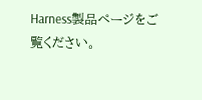Harness製品ページをご覧ください。